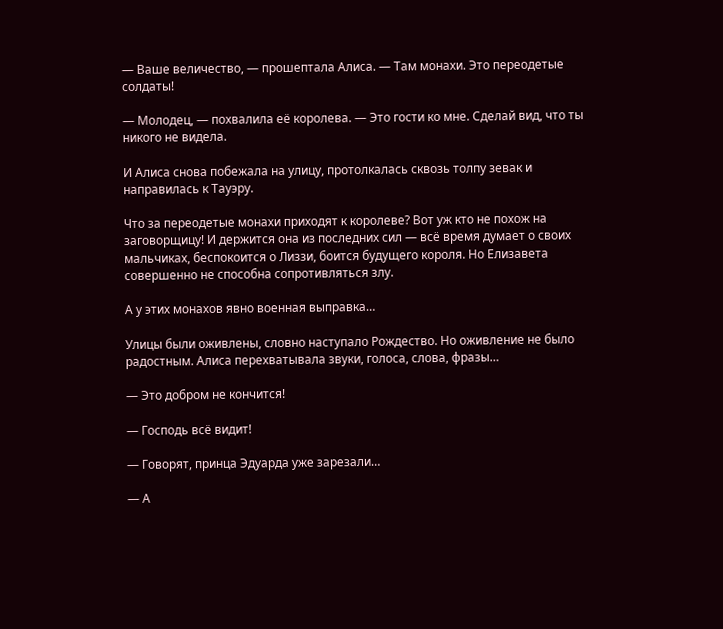— Ваше величество, — прошептала Алиса. — Там монахи. Это переодетые солдаты!

— Молодец, — похвалила её королева. — Это гости ко мне. Сделай вид, что ты никого не видела.

И Алиса снова побежала на улицу, протолкалась сквозь толпу зевак и направилась к Тауэру.

Что за переодетые монахи приходят к королеве? Вот уж кто не похож на заговорщицу! И держится она из последних сил — всё время думает о своих мальчиках, беспокоится о Лиззи, боится будущего короля. Но Елизавета совершенно не способна сопротивляться злу.

А у этих монахов явно военная выправка…

Улицы были оживлены, словно наступало Рождество. Но оживление не было радостным. Алиса перехватывала звуки, голоса, слова, фразы…

— Это добром не кончится!

— Господь всё видит!

— Говорят, принца Эдуарда уже зарезали…

— А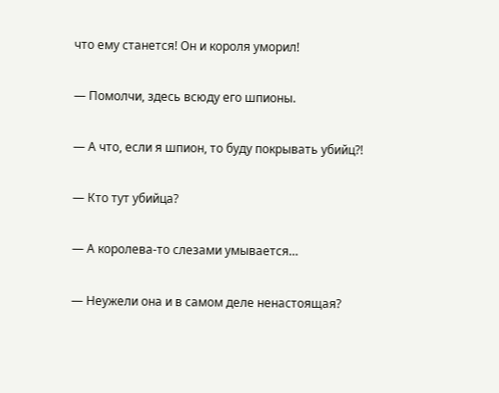что ему станется! Он и короля уморил!

— Помолчи, здесь всюду его шпионы.

— А что, если я шпион, то буду покрывать убийц?!

— Кто тут убийца?

— А королева-то слезами умывается…

— Неужели она и в самом деле ненастоящая?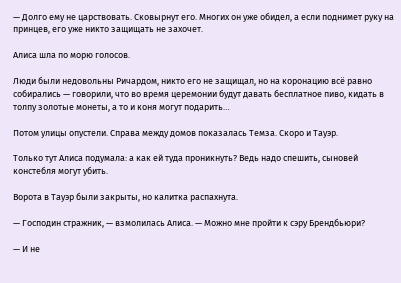— Долго ему не царствовать. Сковырнут его. Многих он уже обидел, а если поднимет руку на принцев, его уже никто защищать не захочет.

Алиса шла по морю голосов.

Люди были недовольны Ричардом, никто его не защищал, но на коронацию всё равно собирались — говорили, что во время церемонии будут давать бесплатное пиво, кидать в толпу золотые монеты, а то и коня могут подарить…

Потом улицы опустели. Справа между домов показалась Темза. Скоро и Тауэр.

Только тут Алиса подумала: а как ей туда проникнуть? Ведь надо спешить, сыновей констебля могут убить.

Ворота в Тауэр были закрыты, но калитка распахнута.

— Господин стражник, — взмолилась Алиса. — Можно мне пройти к сэру Брендбьюри?

— И не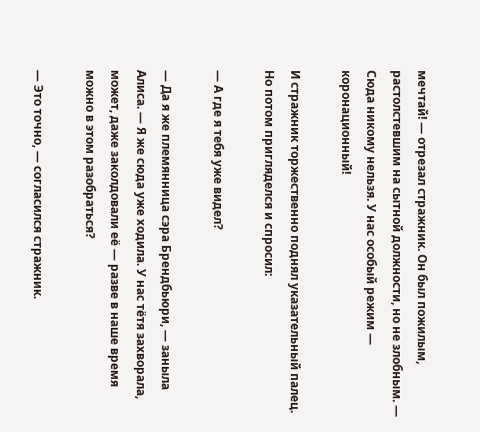мечтай! — отрезал стражник. Он был пожилым, растолстевшим на сытной должности, но не злобным. — Сюда никому нельзя. У нас особый режим — коронационный!

И стражник торжественно поднял указательный палец. Но потом пригляделся и спросил:

— А где я тебя уже видел?

— Да я же племянница сэра Брендбьюри, — заныла Алиса. — Я же сюда уже ходила. У нас тётя захворала, может, даже заколдовали её — разве в наше время можно в этом разобраться?

— Это точно, — согласился стражник.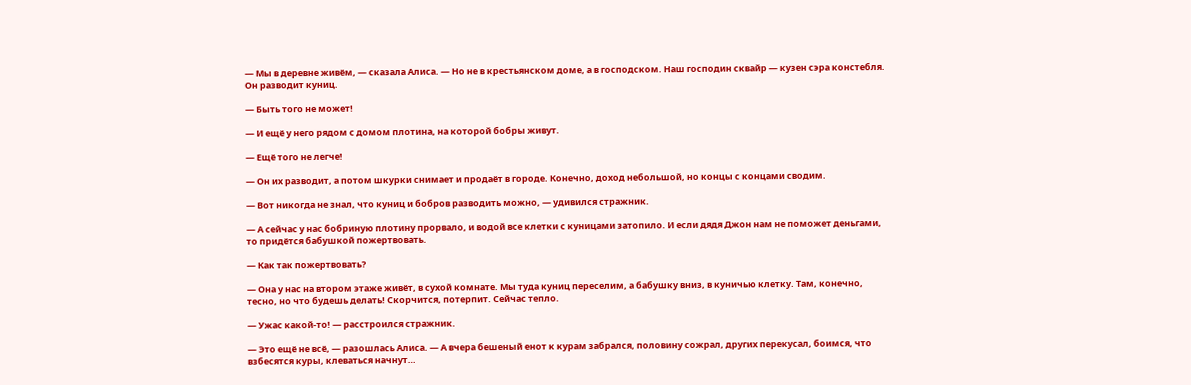— Мы в деревне живём, — сказала Алиса. — Но не в крестьянском доме, а в господском. Наш господин сквайр — кузен сэра констебля. Он разводит куниц.

— Быть того не может!

— И ещё у него рядом с домом плотина, на которой бобры живут.

— Ещё того не легче!

— Он их разводит, а потом шкурки снимает и продаёт в городе. Конечно, доход небольшой, но концы с концами сводим.

— Вот никогда не знал, что куниц и бобров разводить можно, — удивился стражник.

— А сейчас у нас бобриную плотину прорвало, и водой все клетки с куницами затопило. И если дядя Джон нам не поможет деньгами, то придётся бабушкой пожертвовать.

— Как так пожертвовать?

— Она у нас на втором этаже живёт, в сухой комнате. Мы туда куниц переселим, а бабушку вниз, в куничью клетку. Там, конечно, тесно, но что будешь делать! Скорчится, потерпит. Сейчас тепло.

— Ужас какой-то! — расстроился стражник.

— Это ещё не всё, — разошлась Алиса. — А вчера бешеный енот к курам забрался, половину сожрал, других перекусал, боимся, что взбесятся куры, клеваться начнут…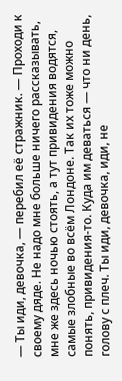— Ты иди, девочка, — перебил её стражник. — Проходи к своему дяде. Не надо мне больше ничего рассказывать, мне же здесь ночью стоять, а тут привидения водятся, самые злобные во всём Лондоне. Так их тоже можно понять, привидения-то. Куда им деваться — что ни день, голову с плеч. Ты иди, девочка, иди, не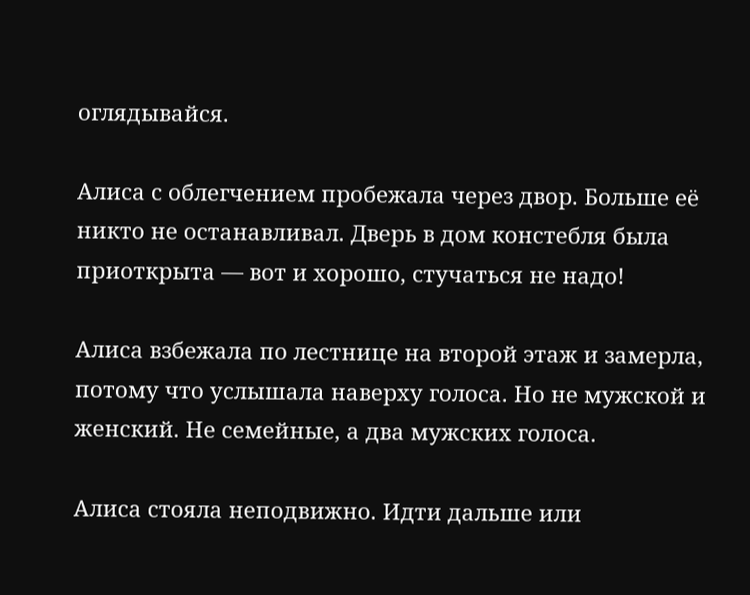оглядывайся.

Алиса с облегчением пробежала через двор. Больше её никто не останавливал. Дверь в дом констебля была приоткрыта — вот и хорошо, стучаться не надо!

Алиса взбежала по лестнице на второй этаж и замерла, потому что услышала наверху голоса. Но не мужской и женский. Не семейные, а два мужских голоса.

Алиса стояла неподвижно. Идти дальше или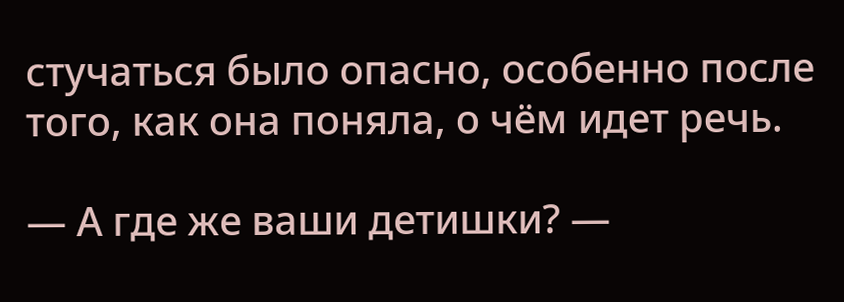стучаться было опасно, особенно после того, как она поняла, о чём идет речь.

— А где же ваши детишки? —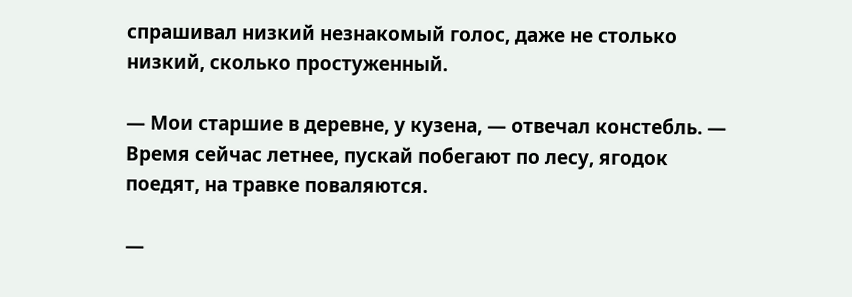спрашивал низкий незнакомый голос, даже не столько низкий, сколько простуженный.

— Мои старшие в деревне, у кузена, — отвечал констебль. — Время сейчас летнее, пускай побегают по лесу, ягодок поедят, на травке поваляются.

—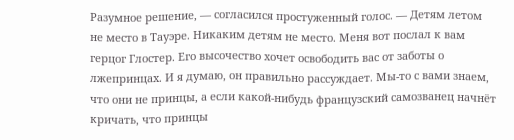Разумное решение, — согласился простуженный голос. — Детям летом не место в Тауэре. Никаким детям не место. Меня вот послал к вам герцог Глостер. Его высочество хочет освободить вас от заботы о лжепринцах. И я думаю, он правильно рассуждает. Мы-то с вами знаем, что они не принцы, а если какой-нибудь французский самозванец начнёт кричать, что принцы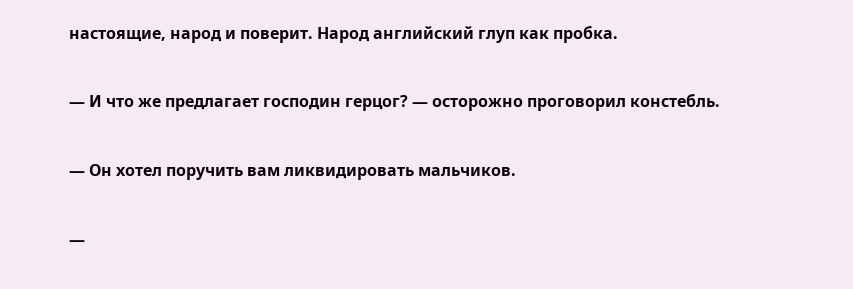настоящие, народ и поверит. Народ английский глуп как пробка.

— И что же предлагает господин герцог? — осторожно проговорил констебль.

— Он хотел поручить вам ликвидировать мальчиков.

—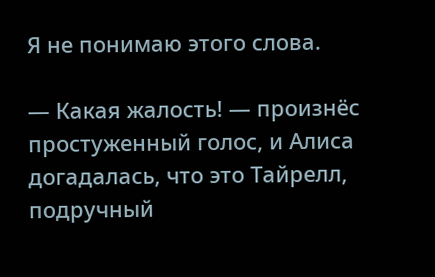Я не понимаю этого слова.

— Какая жалость! — произнёс простуженный голос, и Алиса догадалась, что это Тайрелл, подручный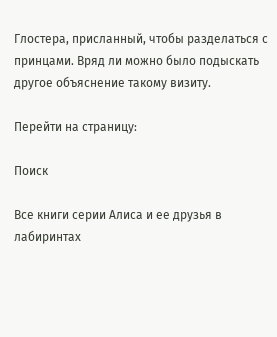Глостера, присланный, чтобы разделаться с принцами. Вряд ли можно было подыскать другое объяснение такому визиту.

Перейти на страницу:

Поиск

Все книги серии Алиса и ее друзья в лабиринтах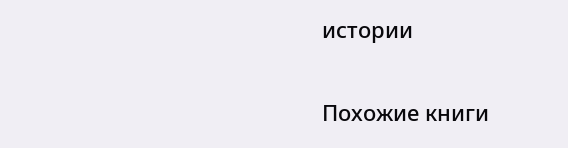истории

Похожие книги